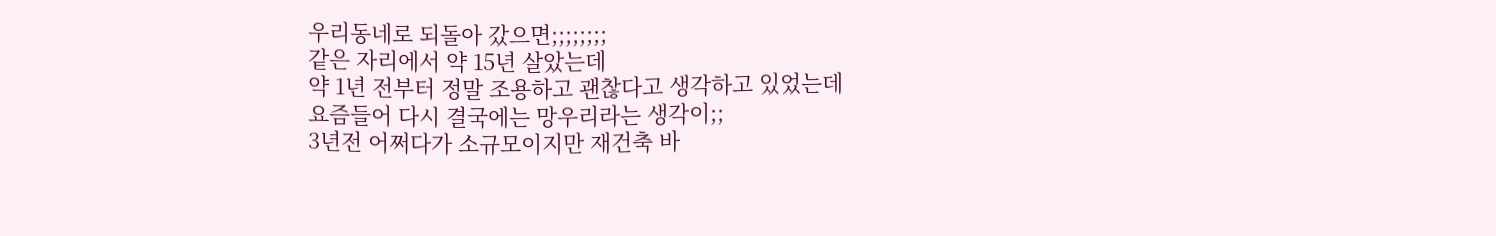우리동네로 되돌아 갔으면;;;;;;;;
같은 자리에서 약 15년 살았는데
약 1년 전부터 정말 조용하고 괜찮다고 생각하고 있었는데
요즘들어 다시 결국에는 망우리라는 생각이;;
3년전 어쩌다가 소규모이지만 재건축 바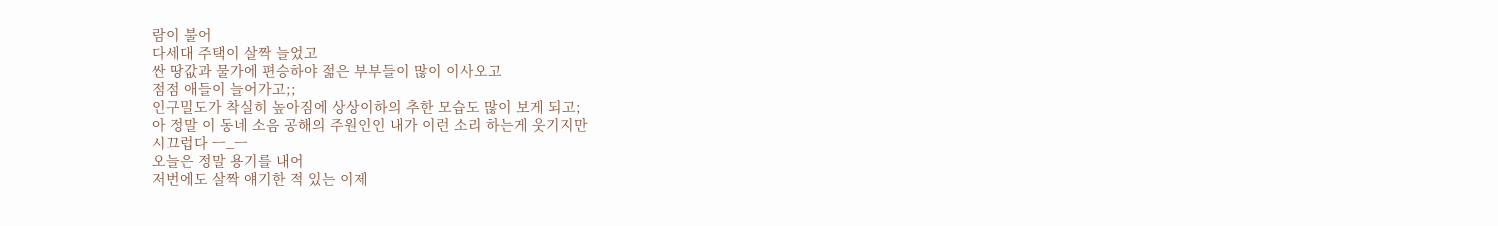람이 불어
다세대 주택이 살짝 늘었고
싼 땅값과 물가에 편승하야 젊은 부부들이 많이 이사오고
점점 애들이 늘어가고;;
인구밀도가 착실히 높아짐에 상상이하의 추한 모습도 많이 보게 되고;
아 정말 이 동네 소음 공해의 주원인인 내가 이런 소리 하는게 웃기지만
시끄럽다 ㅡ_ㅡ
오늘은 정말 용기를 내어
저번에도 살짝 얘기한 적 있는 이제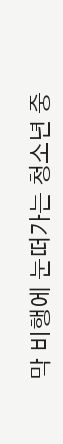막 비행에 눈떠가는 청소년 중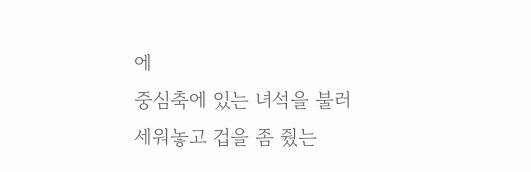에
중심축에 있는 녀석을 불러 세워놓고 겁을 좀 줬는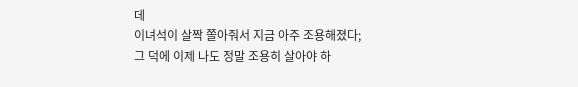데
이녀석이 살짝 쫄아줘서 지금 아주 조용해졌다;
그 덕에 이제 나도 정말 조용히 살아야 하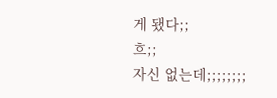게 됐다;;
흐;;
자신 없는데;;;;;;;;